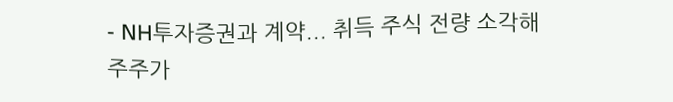- NH투자증권과 계약... 취득 주식 전량 소각해 주주가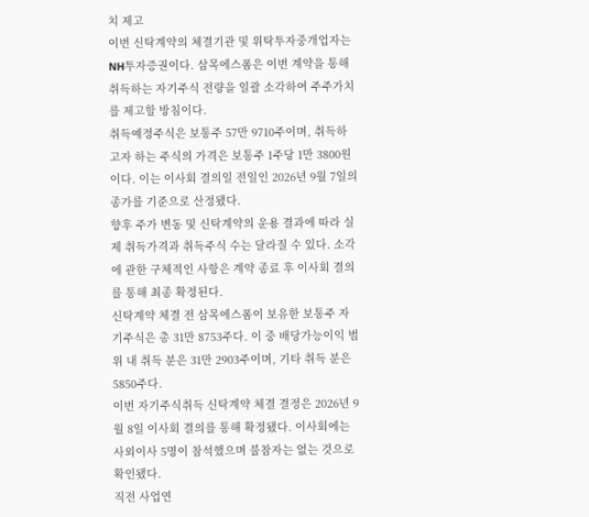치 제고
이번 신탁계약의 체결기관 및 위탁투자중개업자는 NH투자증권이다. 삼목에스폼은 이번 계약을 통해 취득하는 자기주식 전량을 일괄 소각하여 주주가치를 제고할 방침이다.
취득예정주식은 보통주 57만 9710주이며, 취득하고자 하는 주식의 가격은 보통주 1주당 1만 3800원이다. 이는 이사회 결의일 전일인 2026년 9월 7일의 종가를 기준으로 산정됐다.
향후 주가 변동 및 신탁계약의 운용 결과에 따라 실제 취득가격과 취득주식 수는 달라질 수 있다. 소각에 관한 구체적인 사항은 계약 종료 후 이사회 결의를 통해 최종 확정된다.
신탁계약 체결 전 삼목에스폼이 보유한 보통주 자기주식은 총 31만 8753주다. 이 중 배당가능이익 범위 내 취득 분은 31만 2903주이며, 기타 취득 분은 5850주다.
이번 자기주식취득 신탁계약 체결 결정은 2026년 9월 8일 이사회 결의를 통해 확정됐다. 이사회에는 사외이사 5명이 참석했으며 불참자는 없는 것으로 확인됐다.
직전 사업연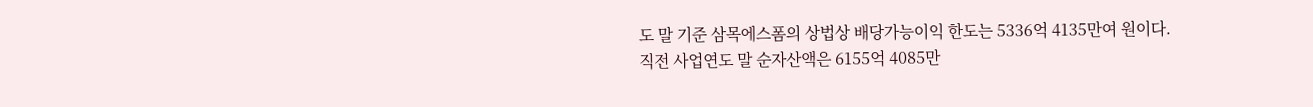도 말 기준 삼목에스폼의 상법상 배당가능이익 한도는 5336억 4135만여 원이다. 직전 사업연도 말 순자산액은 6155억 4085만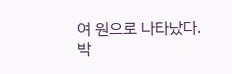여 원으로 나타났다.
박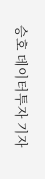승호 데이터투자 기자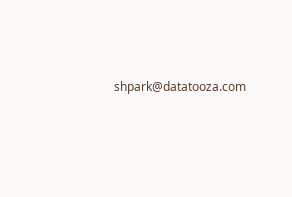shpark@datatooza.com